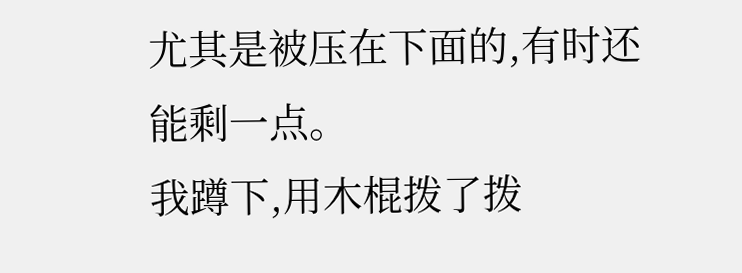尤其是被压在下面的,有时还能剩一点。
我蹲下,用木棍拨了拨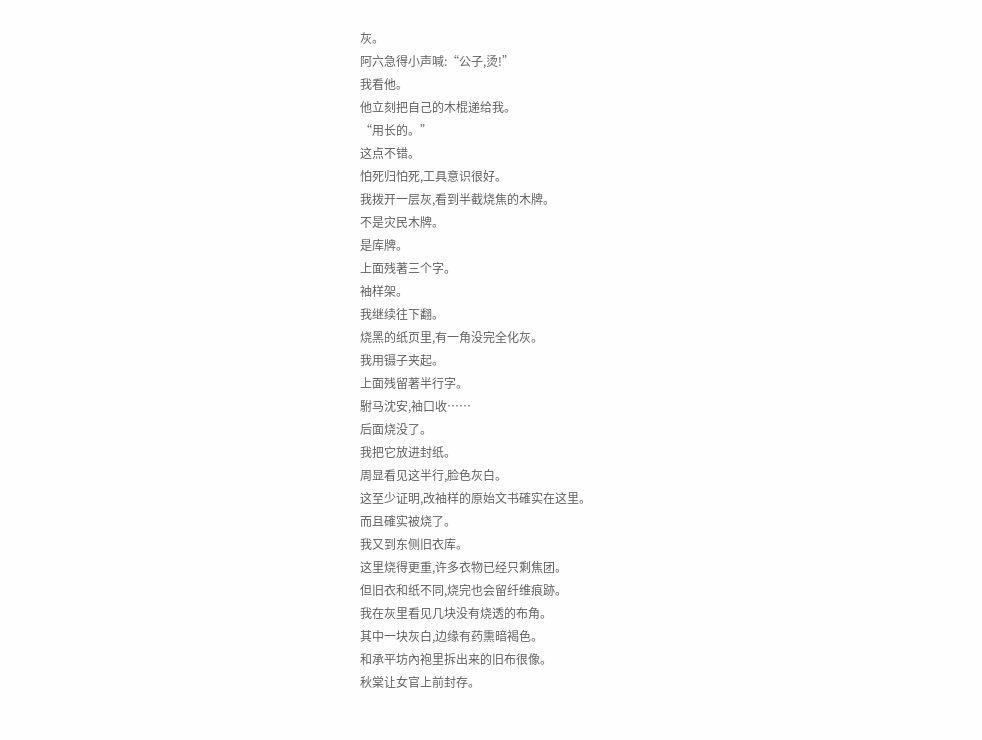灰。
阿六急得小声喊:“公子,烫!”
我看他。
他立刻把自己的木棍递给我。
“用长的。”
这点不错。
怕死归怕死,工具意识很好。
我拨开一层灰,看到半截烧焦的木牌。
不是灾民木牌。
是库牌。
上面残著三个字。
袖样架。
我继续往下翻。
烧黑的纸页里,有一角没完全化灰。
我用镊子夹起。
上面残留著半行字。
駙马沈安,袖口收……
后面烧没了。
我把它放进封纸。
周显看见这半行,脸色灰白。
这至少证明,改袖样的原始文书確实在这里。
而且確实被烧了。
我又到东侧旧衣库。
这里烧得更重,许多衣物已经只剩焦团。
但旧衣和纸不同,烧完也会留纤维痕跡。
我在灰里看见几块没有烧透的布角。
其中一块灰白,边缘有药熏暗褐色。
和承平坊內袍里拆出来的旧布很像。
秋棠让女官上前封存。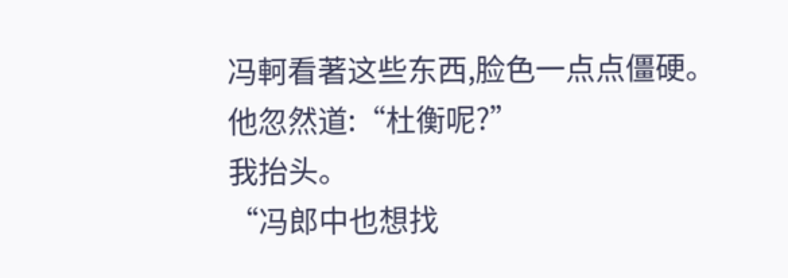冯軻看著这些东西,脸色一点点僵硬。
他忽然道:“杜衡呢?”
我抬头。
“冯郎中也想找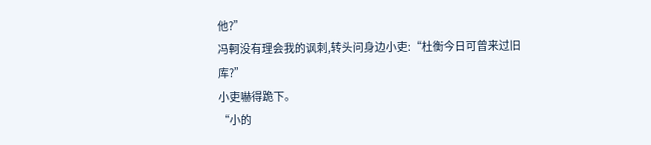他?”
冯軻没有理会我的讽刺,转头问身边小吏:“杜衡今日可曾来过旧库?”
小吏嚇得跪下。
“小的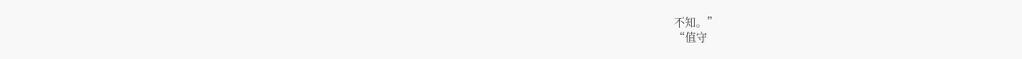不知。”
“值守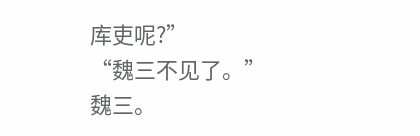库吏呢?”
“魏三不见了。”
魏三。